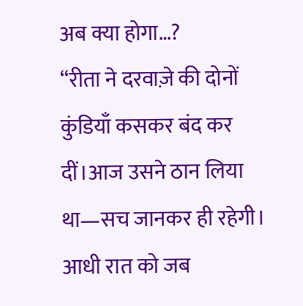अब क्या होगा…?
“रीता ने दरवाज़े की दोनों कुंडियाँ कसकर बंद कर दीं।आज उसने ठान लिया था—सच जानकर ही रहेगी। आधी रात को जब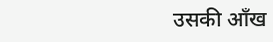उसकी आँख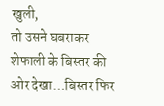खुली,
तो उसने घबराकर शेफाली के बिस्तर की ओर देखा…बिस्तर फिर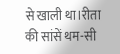से खाली था।रीता की सांसें थम-सी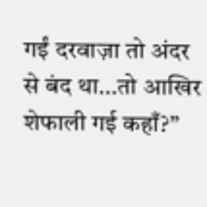गईं दरवाज़ा तो अंदर से बंद था…तो आखिर शेफाली गई कहाँ?”